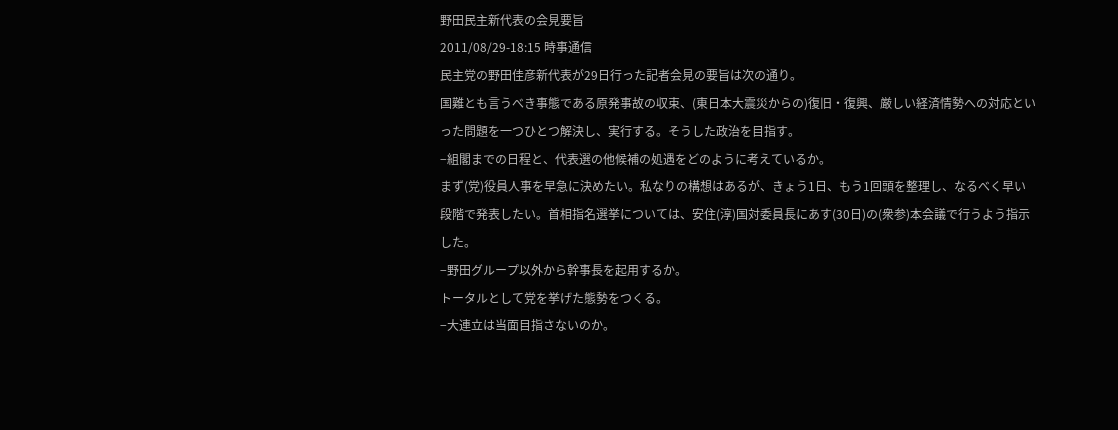野田民主新代表の会見要旨
2011/08/29-18:15 時事通信
民主党の野田佳彦新代表が29日行った記者会見の要旨は次の通り。
国難とも言うべき事態である原発事故の収束、(東日本大震災からの)復旧・復興、厳しい経済情勢への対応といった問題を一つひとつ解決し、実行する。そうした政治を目指す。
−組閣までの日程と、代表選の他候補の処遇をどのように考えているか。
まず(党)役員人事を早急に決めたい。私なりの構想はあるが、きょう1日、もう1回頭を整理し、なるべく早い段階で発表したい。首相指名選挙については、安住(淳)国対委員長にあす(30日)の(衆参)本会議で行うよう指示した。
−野田グループ以外から幹事長を起用するか。
トータルとして党を挙げた態勢をつくる。
−大連立は当面目指さないのか。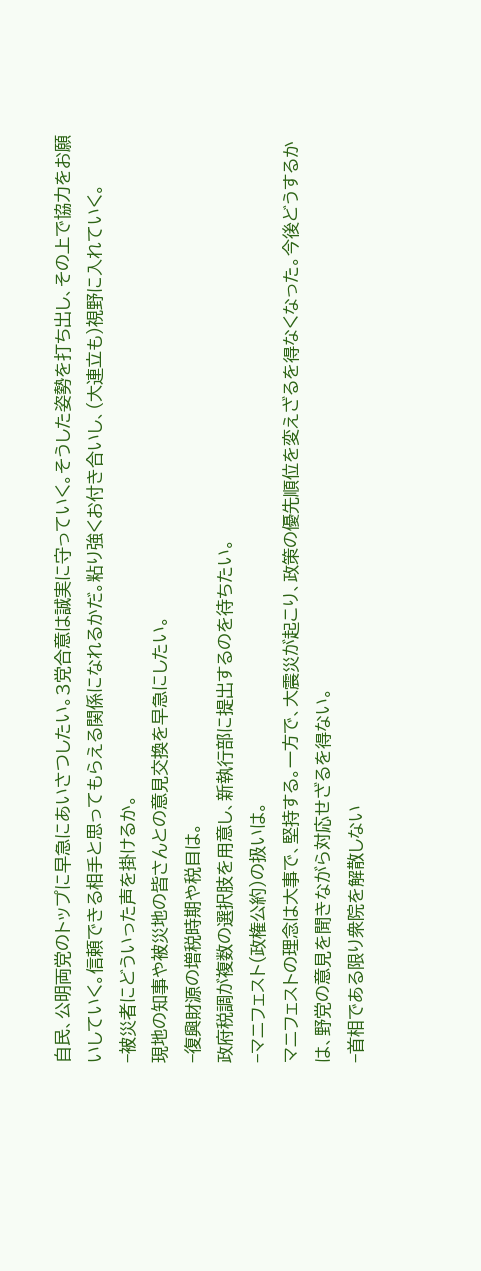自民、公明両党のトップに早急にあいさつしたい。3党合意は誠実に守っていく。そうした姿勢を打ち出し、その上で協力をお願いしていく。信頼できる相手と思ってもらえる関係になれるかだ。粘り強くお付き合いし、(大連立も)視野に入れていく。
−被災者にどういった声を掛けるか。
現地の知事や被災地の皆さんとの意見交換を早急にしたい。
−復興財源の増税時期や税目は。
政府税調が複数の選択肢を用意し、新執行部に提出するのを待ちたい。
−マニフェスト(政権公約)の扱いは。
マニフェストの理念は大事で、堅持する。一方で、大震災が起こり、政策の優先順位を変えざるを得なくなった。今後どうするかは、野党の意見を聞きながら対応せざるを得ない。
−首相である限り衆院を解散しない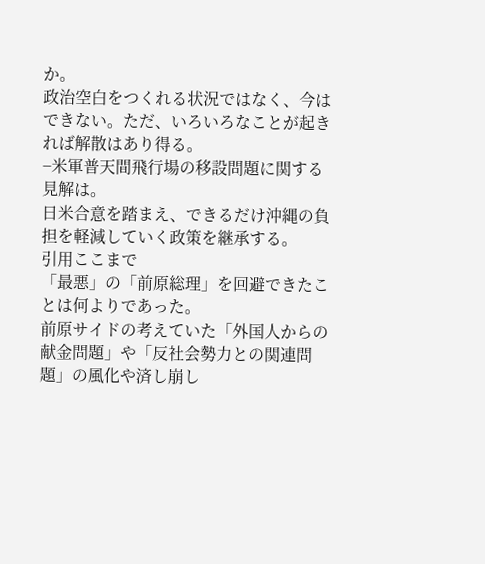か。
政治空白をつくれる状況ではなく、今はできない。ただ、いろいろなことが起きれば解散はあり得る。
−米軍普天間飛行場の移設問題に関する見解は。
日米合意を踏まえ、できるだけ沖縄の負担を軽減していく政策を継承する。
引用ここまで
「最悪」の「前原総理」を回避できたことは何よりであった。
前原サイドの考えていた「外国人からの献金問題」や「反社会勢力との関連問題」の風化や済し崩し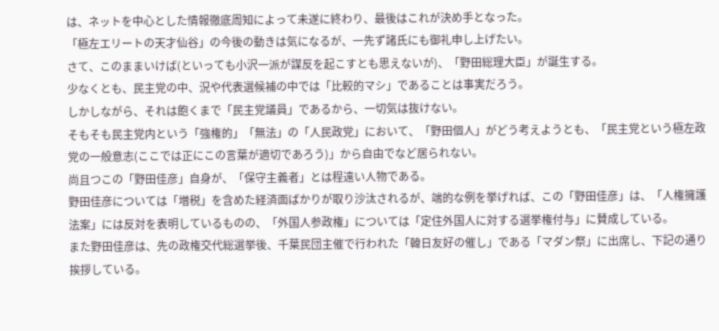は、ネットを中心とした情報徹底周知によって未遂に終わり、最後はこれが決め手となった。
「極左エリートの天才仙谷」の今後の動きは気になるが、一先ず諸氏にも御礼申し上げたい。
さて、このままいけば(といっても小沢一派が謀反を起こすとも思えないが)、「野田総理大臣」が誕生する。
少なくとも、民主党の中、況や代表選候補の中では「比較的マシ」であることは事実だろう。
しかしながら、それは飽くまで「民主党議員」であるから、一切気は抜けない。
そもそも民主党内という「強権的」「無法」の「人民政党」において、「野田個人」がどう考えようとも、「民主党という極左政党の一般意志(ここでは正にこの言葉が適切であろう)」から自由でなど居られない。
尚且つこの「野田佳彦」自身が、「保守主義者」とは程遠い人物である。
野田佳彦については「増税」を含めた経済面ばかりが取り沙汰されるが、端的な例を挙げれば、この「野田佳彦」は、「人権擁護法案」には反対を表明しているものの、「外国人参政権」については「定住外国人に対する選挙権付与」に賛成している。
また野田佳彦は、先の政権交代総選挙後、千葉民団主催で行われた「韓日友好の催し」である「マダン祭」に出席し、下記の通り挨拶している。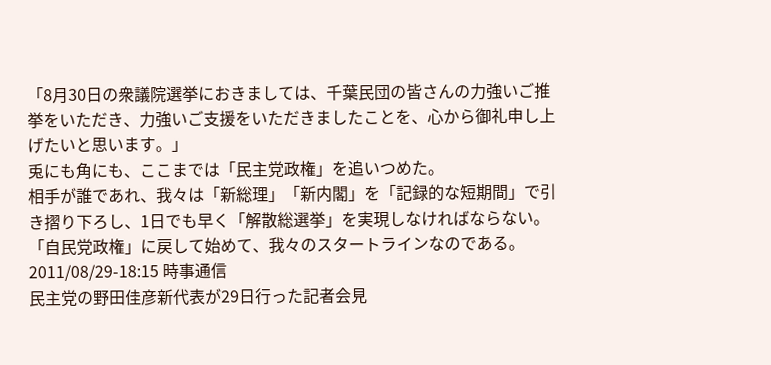「8月30日の衆議院選挙におきましては、千葉民団の皆さんの力強いご推挙をいただき、力強いご支援をいただきましたことを、心から御礼申し上げたいと思います。」
兎にも角にも、ここまでは「民主党政権」を追いつめた。
相手が誰であれ、我々は「新総理」「新内閣」を「記録的な短期間」で引き摺り下ろし、1日でも早く「解散総選挙」を実現しなければならない。
「自民党政権」に戻して始めて、我々のスタートラインなのである。
2011/08/29-18:15 時事通信
民主党の野田佳彦新代表が29日行った記者会見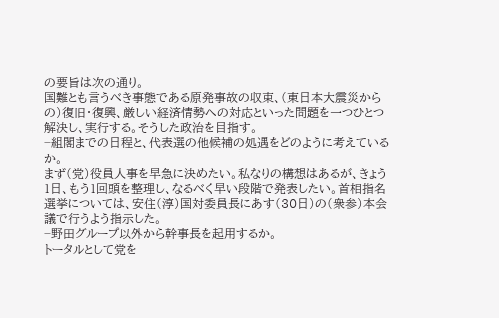の要旨は次の通り。
国難とも言うべき事態である原発事故の収束、(東日本大震災からの)復旧・復興、厳しい経済情勢への対応といった問題を一つひとつ解決し、実行する。そうした政治を目指す。
−組閣までの日程と、代表選の他候補の処遇をどのように考えているか。
まず(党)役員人事を早急に決めたい。私なりの構想はあるが、きょう1日、もう1回頭を整理し、なるべく早い段階で発表したい。首相指名選挙については、安住(淳)国対委員長にあす(30日)の(衆参)本会議で行うよう指示した。
−野田グループ以外から幹事長を起用するか。
トータルとして党を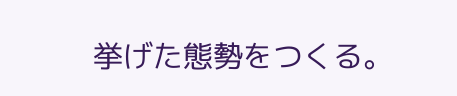挙げた態勢をつくる。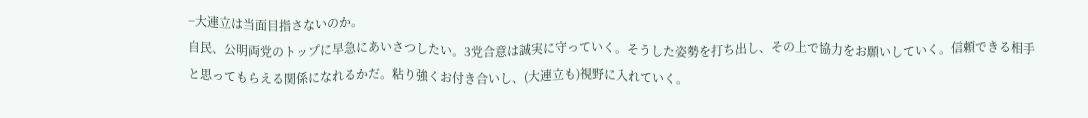−大連立は当面目指さないのか。
自民、公明両党のトップに早急にあいさつしたい。3党合意は誠実に守っていく。そうした姿勢を打ち出し、その上で協力をお願いしていく。信頼できる相手と思ってもらえる関係になれるかだ。粘り強くお付き合いし、(大連立も)視野に入れていく。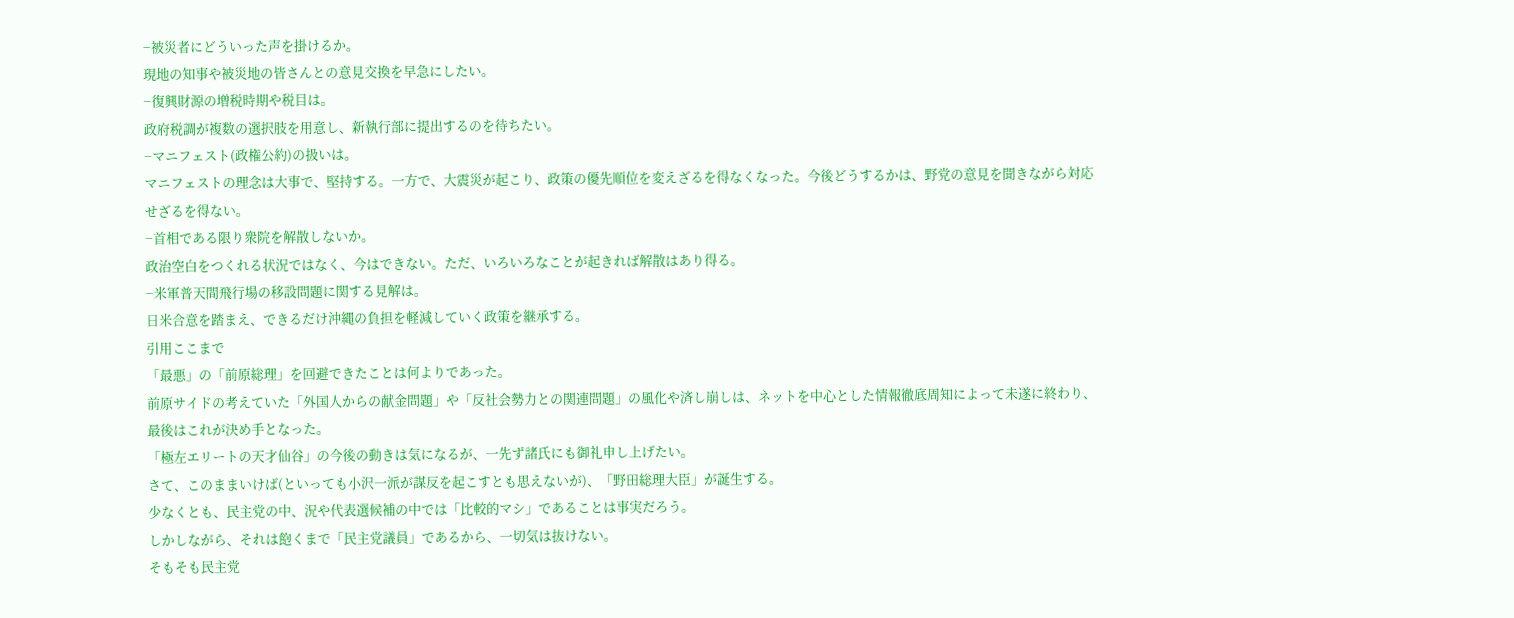−被災者にどういった声を掛けるか。
現地の知事や被災地の皆さんとの意見交換を早急にしたい。
−復興財源の増税時期や税目は。
政府税調が複数の選択肢を用意し、新執行部に提出するのを待ちたい。
−マニフェスト(政権公約)の扱いは。
マニフェストの理念は大事で、堅持する。一方で、大震災が起こり、政策の優先順位を変えざるを得なくなった。今後どうするかは、野党の意見を聞きながら対応せざるを得ない。
−首相である限り衆院を解散しないか。
政治空白をつくれる状況ではなく、今はできない。ただ、いろいろなことが起きれば解散はあり得る。
−米軍普天間飛行場の移設問題に関する見解は。
日米合意を踏まえ、できるだけ沖縄の負担を軽減していく政策を継承する。
引用ここまで
「最悪」の「前原総理」を回避できたことは何よりであった。
前原サイドの考えていた「外国人からの献金問題」や「反社会勢力との関連問題」の風化や済し崩しは、ネットを中心とした情報徹底周知によって未遂に終わり、最後はこれが決め手となった。
「極左エリートの天才仙谷」の今後の動きは気になるが、一先ず諸氏にも御礼申し上げたい。
さて、このままいけば(といっても小沢一派が謀反を起こすとも思えないが)、「野田総理大臣」が誕生する。
少なくとも、民主党の中、況や代表選候補の中では「比較的マシ」であることは事実だろう。
しかしながら、それは飽くまで「民主党議員」であるから、一切気は抜けない。
そもそも民主党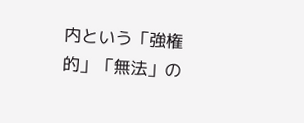内という「強権的」「無法」の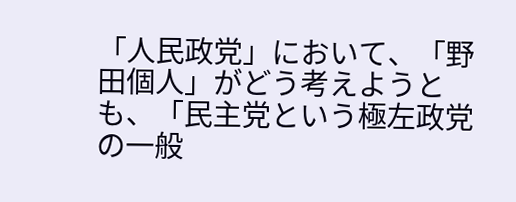「人民政党」において、「野田個人」がどう考えようとも、「民主党という極左政党の一般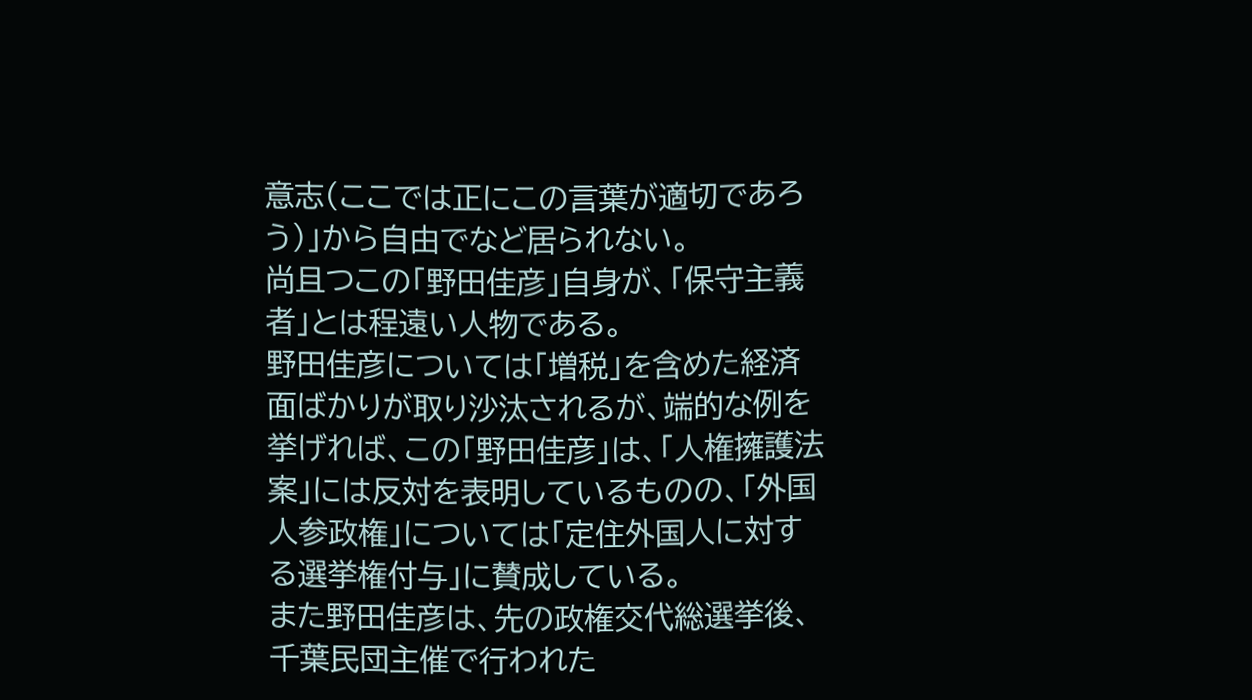意志(ここでは正にこの言葉が適切であろう)」から自由でなど居られない。
尚且つこの「野田佳彦」自身が、「保守主義者」とは程遠い人物である。
野田佳彦については「増税」を含めた経済面ばかりが取り沙汰されるが、端的な例を挙げれば、この「野田佳彦」は、「人権擁護法案」には反対を表明しているものの、「外国人参政権」については「定住外国人に対する選挙権付与」に賛成している。
また野田佳彦は、先の政権交代総選挙後、千葉民団主催で行われた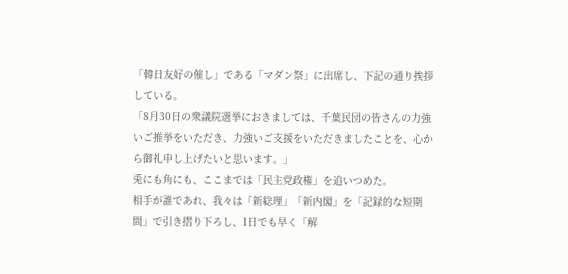「韓日友好の催し」である「マダン祭」に出席し、下記の通り挨拶している。
「8月30日の衆議院選挙におきましては、千葉民団の皆さんの力強いご推挙をいただき、力強いご支援をいただきましたことを、心から御礼申し上げたいと思います。」
兎にも角にも、ここまでは「民主党政権」を追いつめた。
相手が誰であれ、我々は「新総理」「新内閣」を「記録的な短期間」で引き摺り下ろし、1日でも早く「解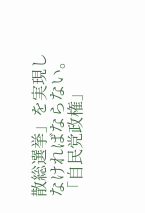散総選挙」を実現しなければならない。
「自民党政権」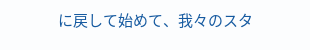に戻して始めて、我々のスタ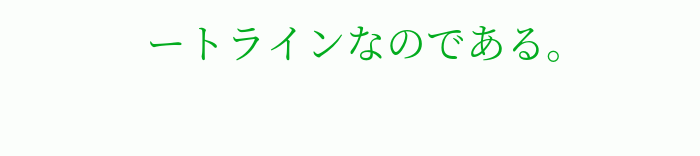ートラインなのである。